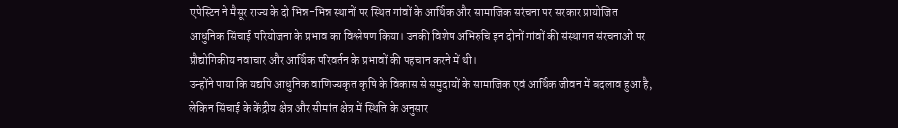एपेस्टिन ने मैसूर राज्य के दो भिन्न-भिन्न स्थानों पर स्थित गांवों के आर्थिक और सामाजिक सरंचना पर सरकार प्रायोजित आधुनिक सिंचाई परियोजना के प्रभाव का विश्लेषण किया। उनकी विशेष अभिरुचि इन दोनों गांवों की संस्थागत संरचनाओं पर प्रौद्योगिकीय नवाचार और आर्थिक परिवर्तन के प्रभावों की पहचान करने में थी।
उन्होंने पाया कि यद्यपि आधुनिक वाणिज्यकृत कृषि के विकास से समुदायों के सामाजिक एवं आर्थिक जीवन में बदलाव हुआ है, लेकिन सिंचाई के केंद्रीय क्षेत्र और सीमांत क्षेत्र में स्थिति के अनुसार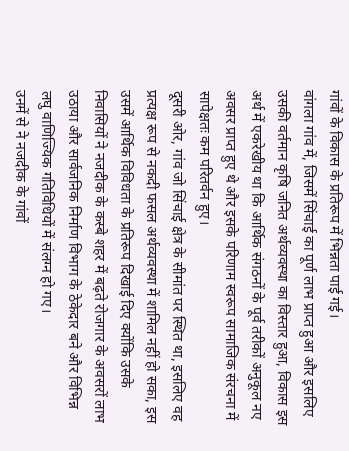गांवों के विकास के प्रतिरूप में भिन्नता पाई गई।
वांगला गांव में, जिसमें सिंचाई का पूर्ण लाभ प्राप्त हुआ और इसलिए उसकी वर्तमान कृषि जनित अर्थव्यवस्था का विस्तार हुआ, विकास इस अर्थ में एकरेखीय था कि आर्थिक संगठनों के पूर्व तरीकों अनुकूल नए अवसर प्राप्त हुए थे और इसके परिणाम स्वरूप सामाजिक संरचना में सापेक्षतः कम परितर्वन हुए।
दूसरी ओर, गांव जो सिंचाई क्षेत्र के सीमांत पर स्थित था, इसलिए वह प्रत्यक्ष रूप से नकदी फसल अर्थव्यवस्था में शामिल नहीं हो सका, इस उसमें आर्थिक विविधता के प्रतिरूप दिखाई दिए क्योंकि उसके निवासियों ने नजदीक के कस्बे शहर में बढ़ते रोजगार के अवसरों लाभ उठाया और सार्वजनिक निर्माण विभाग के ठेकेदार बने और विभिन्न लघु वाणिज्यिक गतिविधियों में संलग्न हो गए।
उनमें से ने नजदीक के गांवों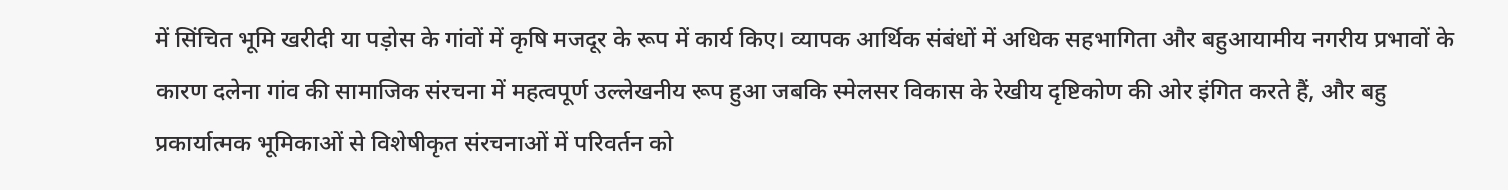में सिंचित भूमि खरीदी या पड़ोस के गांवों में कृषि मजदूर के रूप में कार्य किए। व्यापक आर्थिक संबंधों में अधिक सहभागिता और बहुआयामीय नगरीय प्रभावों के कारण दलेना गांव की सामाजिक संरचना में महत्वपूर्ण उल्लेखनीय रूप हुआ जबकि स्मेलसर विकास के रेखीय दृष्टिकोण की ओर इंगित करते हैं, और बहु प्रकार्यात्मक भूमिकाओं से विशेषीकृत संरचनाओं में परिवर्तन को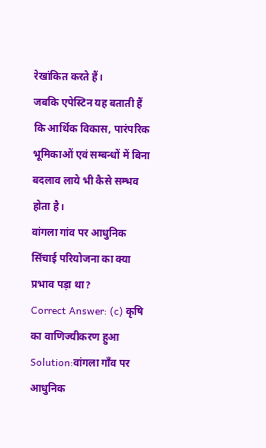रेखांकित करते हैं।
जबकि एपेस्टिन यह बताती हैं कि आर्थिक विकास, पारंपरिक भूमिकाओं एवं सम्बन्धों में बिना बदलाव लाये भी कैसे सम्भव होता है।
वांगला गांव पर आधुनिक सिंचाई परियोजना का क्या प्रभाव पड़ा था?
Correct Answer: (c) कृषि का वाणिज्यीकरण हुआ
Solution:वांगला गाँव पर आधुनिक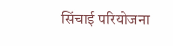सिंचाई परियोजना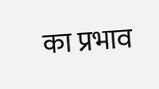का प्रभाव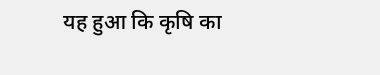यह हुआ कि कृषि का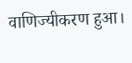वाणिज्यीकरण हुआ।